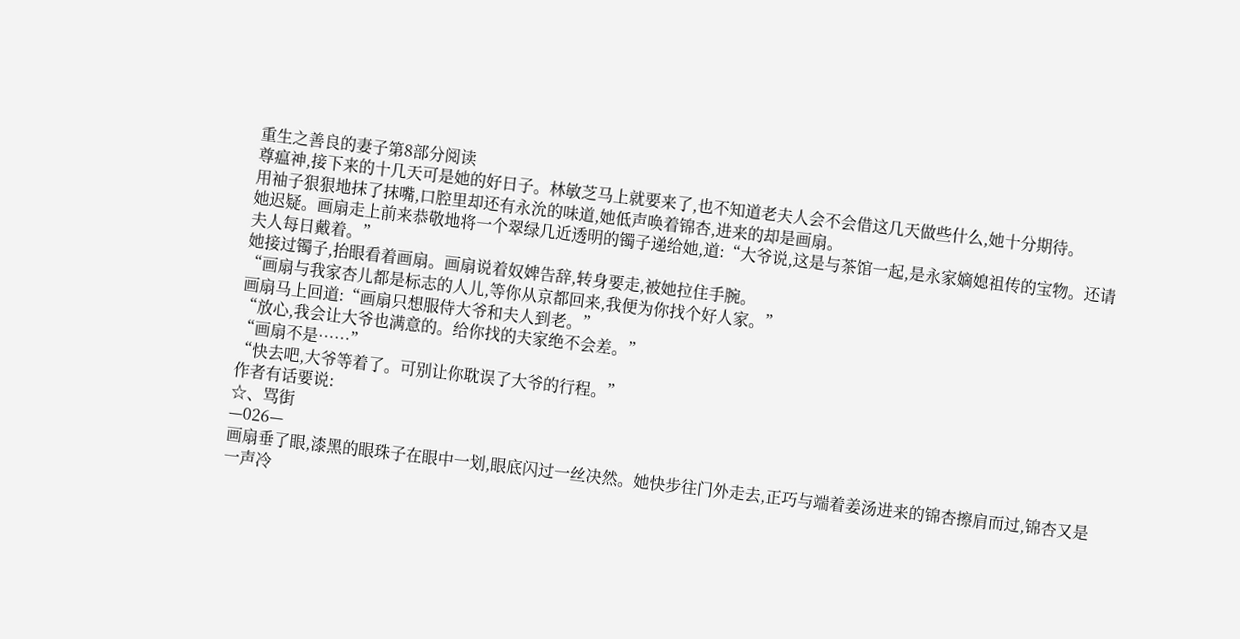重生之善良的妻子第8部分阅读
尊瘟神,接下来的十几天可是她的好日子。林敏芝马上就要来了,也不知道老夫人会不会借这几天做些什么,她十分期待。
用袖子狠狠地抹了抹嘴,口腔里却还有永沇的味道,她低声唤着锦杏,进来的却是画扇。
她迟疑。画扇走上前来恭敬地将一个翠绿几近透明的镯子递给她,道:“大爷说,这是与茶馆一起,是永家嫡媳祖传的宝物。还请夫人每日戴着。”
她接过镯子,抬眼看着画扇。画扇说着奴婢告辞,转身要走,被她拉住手腕。
“画扇与我家杏儿都是标志的人儿,等你从京都回来,我便为你找个好人家。”
画扇马上回道:“画扇只想服侍大爷和夫人到老。”
“放心,我会让大爷也满意的。给你找的夫家绝不会差。”
“画扇不是……”
“快去吧,大爷等着了。可别让你耽误了大爷的行程。”
作者有话要说:
☆、骂街
—026—
画扇垂了眼,漆黑的眼珠子在眼中一划,眼底闪过一丝决然。她快步往门外走去,正巧与端着姜汤进来的锦杏擦肩而过,锦杏又是一声冷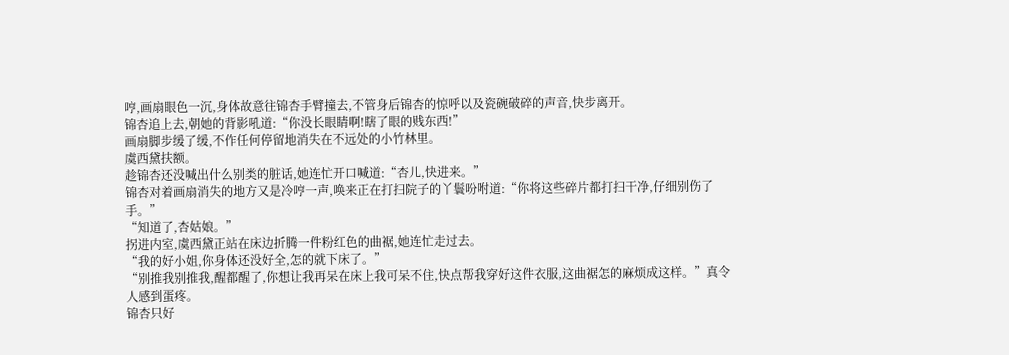哼,画扇眼色一沉,身体故意往锦杏手臂撞去,不管身后锦杏的惊呼以及瓷碗破碎的声音,快步离开。
锦杏追上去,朝她的背影吼道:“你没长眼睛啊!瞎了眼的贱东西!”
画扇脚步缓了缓,不作任何停留地消失在不远处的小竹林里。
虞西黛扶额。
趁锦杏还没喊出什么别类的脏话,她连忙开口喊道:“杏儿,快进来。”
锦杏对着画扇消失的地方又是冷哼一声,唤来正在打扫院子的丫鬟吩咐道:“你将这些碎片都打扫干净,仔细别伤了手。”
“知道了,杏姑娘。”
拐进内室,虞西黛正站在床边折腾一件粉红色的曲裾,她连忙走过去。
“我的好小姐,你身体还没好全,怎的就下床了。”
“别推我别推我,醒都醒了,你想让我再呆在床上我可呆不住,快点帮我穿好这件衣服,这曲裾怎的麻烦成这样。”真令人感到蛋疼。
锦杏只好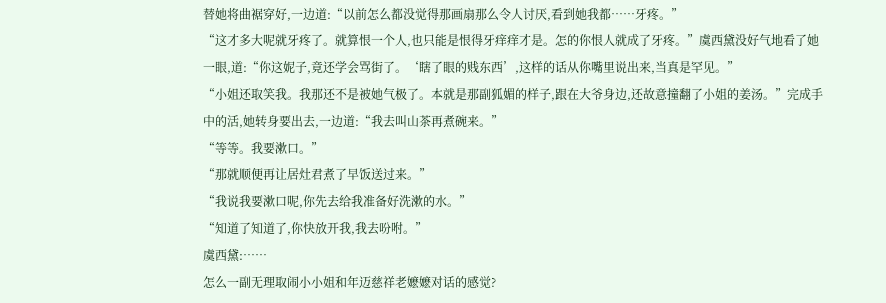替她将曲裾穿好,一边道:“以前怎么都没觉得那画扇那么令人讨厌,看到她我都……牙疼。”
“这才多大呢就牙疼了。就算恨一个人,也只能是恨得牙痒痒才是。怎的你恨人就成了牙疼。”虞西黛没好气地看了她一眼,道:“你这妮子,竟还学会骂街了。‘瞎了眼的贱东西’,这样的话从你嘴里说出来,当真是罕见。”
“小姐还取笑我。我那还不是被她气极了。本就是那副狐媚的样子,跟在大爷身边,还故意撞翻了小姐的姜汤。”完成手中的活,她转身要出去,一边道:“我去叫山茶再煮碗来。”
“等等。我要漱口。”
“那就顺便再让居灶君煮了早饭送过来。”
“我说我要漱口呢,你先去给我准备好洗漱的水。”
“知道了知道了,你快放开我,我去吩咐。”
虞西黛:……
怎么一副无理取闹小小姐和年迈慈祥老嬷嬷对话的感觉?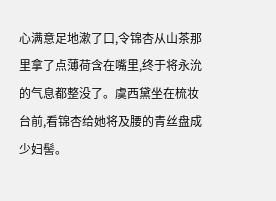心满意足地漱了口,令锦杏从山茶那里拿了点薄荷含在嘴里,终于将永沇的气息都整没了。虞西黛坐在梳妆台前,看锦杏给她将及腰的青丝盘成少妇髻。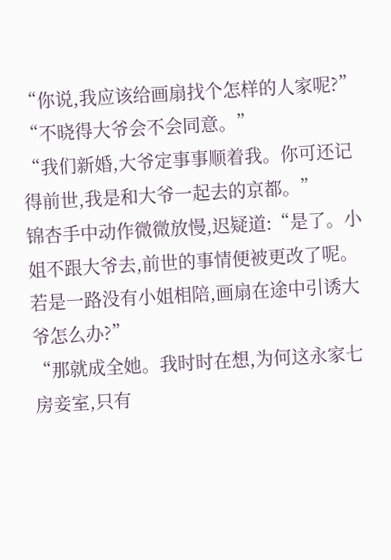“你说,我应该给画扇找个怎样的人家呢?”
“不晓得大爷会不会同意。”
“我们新婚,大爷定事事顺着我。你可还记得前世,我是和大爷一起去的京都。”
锦杏手中动作微微放慢,迟疑道:“是了。小姐不跟大爷去,前世的事情便被更改了呢。若是一路没有小姐相陪,画扇在途中引诱大爷怎么办?”
“那就成全她。我时时在想,为何这永家七房妾室,只有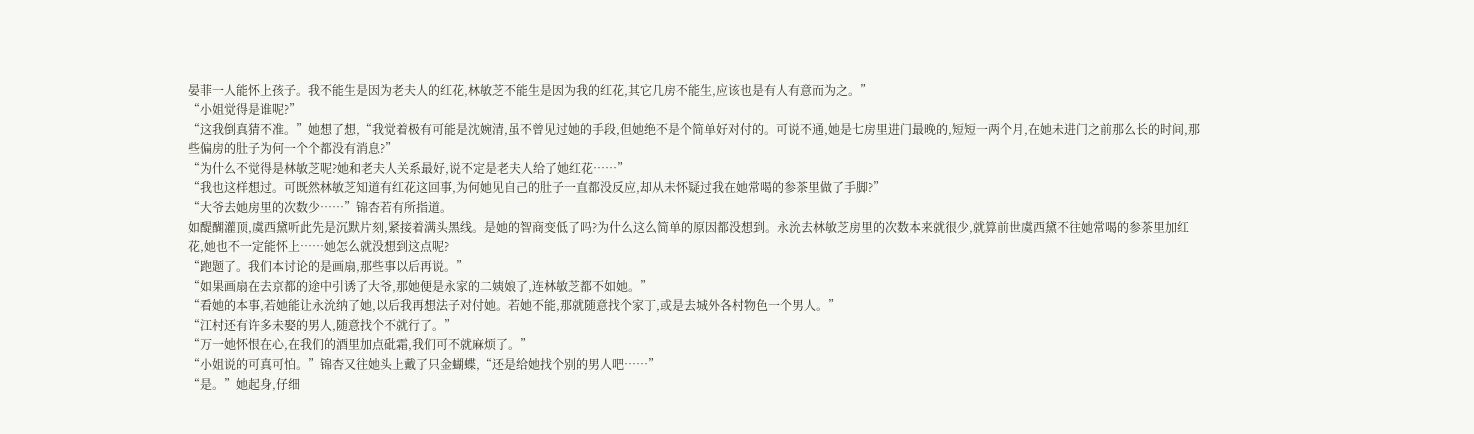晏菲一人能怀上孩子。我不能生是因为老夫人的红花,林敏芝不能生是因为我的红花,其它几房不能生,应该也是有人有意而为之。”
“小姐觉得是谁呢?”
“这我倒真猜不准。”她想了想,“我觉着极有可能是沈婉清,虽不曾见过她的手段,但她绝不是个简单好对付的。可说不通,她是七房里进门最晚的,短短一两个月,在她未进门之前那么长的时间,那些偏房的肚子为何一个个都没有消息?”
“为什么不觉得是林敏芝呢?她和老夫人关系最好,说不定是老夫人给了她红花……”
“我也这样想过。可既然林敏芝知道有红花这回事,为何她见自己的肚子一直都没反应,却从未怀疑过我在她常喝的参茶里做了手脚?”
“大爷去她房里的次数少……”锦杏若有所指道。
如醍醐灌顶,虞西黛听此先是沉默片刻,紧接着满头黑线。是她的智商变低了吗?为什么这么简单的原因都没想到。永沇去林敏芝房里的次数本来就很少,就算前世虞西黛不往她常喝的参茶里加红花,她也不一定能怀上……她怎么就没想到这点呢?
“跑题了。我们本讨论的是画扇,那些事以后再说。”
“如果画扇在去京都的途中引诱了大爷,那她便是永家的二姨娘了,连林敏芝都不如她。”
“看她的本事,若她能让永沇纳了她,以后我再想法子对付她。若她不能,那就随意找个家丁,或是去城外各村物色一个男人。”
“江村还有许多未娶的男人,随意找个不就行了。”
“万一她怀恨在心,在我们的酒里加点砒霜,我们可不就麻烦了。”
“小姐说的可真可怕。”锦杏又往她头上戴了只金蝴蝶,“还是给她找个别的男人吧……”
“是。”她起身,仔细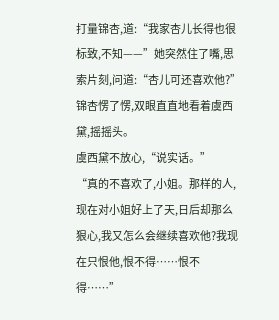打量锦杏,道:“我家杏儿长得也很标致,不知——”她突然住了嘴,思索片刻,问道:“杏儿可还喜欢他?”
锦杏愣了愣,双眼直直地看着虞西黛,摇摇头。
虞西黛不放心,“说实话。”
“真的不喜欢了,小姐。那样的人,现在对小姐好上了天,日后却那么狠心,我又怎么会继续喜欢他?我现在只恨他,恨不得……恨不得……”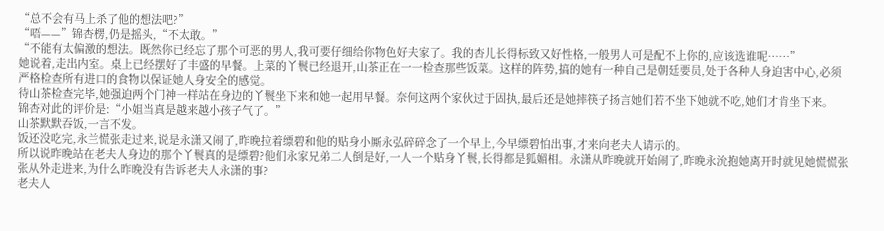“总不会有马上杀了他的想法吧?”
“唔——”锦杏楞,仍是摇头,“不太敢。”
“不能有太偏激的想法。既然你已经忘了那个可恶的男人,我可要仔细给你物色好夫家了。我的杏儿长得标致又好性格,一般男人可是配不上你的,应该选谁呢……”
她说着,走出内室。桌上已经摆好了丰盛的早餐。上菜的丫鬟已经退开,山茶正在一一检查那些饭菜。这样的阵势,搞的她有一种自己是朝廷要员,处于各种人身迫害中心,必须严格检查所有进口的食物以保证她人身安全的感觉。
待山茶检查完毕,她强迫两个门神一样站在身边的丫鬟坐下来和她一起用早餐。奈何这两个家伙过于固执,最后还是她摔筷子扬言她们若不坐下她就不吃,她们才肯坐下来。
锦杏对此的评价是:“小姐当真是越来越小孩子气了。”
山茶默默吞饭,一言不发。
饭还没吃完,永兰慌张走过来,说是永潇又闹了,昨晚拉着缥碧和他的贴身小厮永弘碎碎念了一个早上,今早缥碧怕出事,才来向老夫人请示的。
所以说昨晚站在老夫人身边的那个丫鬟真的是缥碧?他们永家兄弟二人倒是好,一人一个贴身丫鬟,长得都是狐媚相。永潇从昨晚就开始闹了,昨晚永沇抱她离开时就见她慌慌张张从外走进来,为什么昨晚没有告诉老夫人永潇的事?
老夫人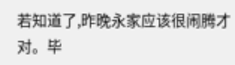若知道了,昨晚永家应该很闹腾才对。毕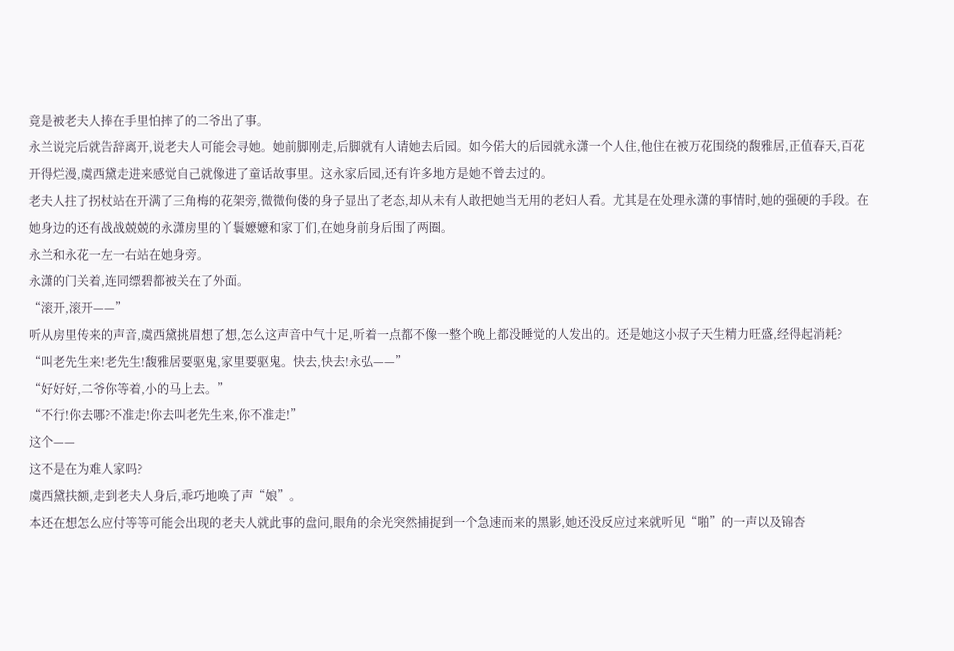竟是被老夫人捧在手里怕摔了的二爷出了事。
永兰说完后就告辞离开,说老夫人可能会寻她。她前脚刚走,后脚就有人请她去后园。如今偌大的后园就永潇一个人住,他住在被万花围绕的馥雅居,正值春天,百花开得烂漫,虞西黛走进来感觉自己就像进了童话故事里。这永家后园,还有许多地方是她不曾去过的。
老夫人拄了拐杖站在开满了三角梅的花架旁,微微佝偻的身子显出了老态,却从未有人敢把她当无用的老妇人看。尤其是在处理永潇的事情时,她的强硬的手段。在她身边的还有战战兢兢的永潇房里的丫鬟嬷嬷和家丁们,在她身前身后围了两圈。
永兰和永花一左一右站在她身旁。
永潇的门关着,连同缥碧都被关在了外面。
“滚开,滚开——”
听从房里传来的声音,虞西黛挑眉想了想,怎么这声音中气十足,听着一点都不像一整个晚上都没睡觉的人发出的。还是她这小叔子天生精力旺盛,经得起消耗?
“叫老先生来!老先生!馥雅居要驱鬼,家里要驱鬼。快去,快去!永弘——”
“好好好,二爷你等着,小的马上去。”
“不行!你去哪?不准走!你去叫老先生来,你不准走!”
这个——
这不是在为难人家吗?
虞西黛扶额,走到老夫人身后,乖巧地唤了声“娘”。
本还在想怎么应付等等可能会出现的老夫人就此事的盘问,眼角的余光突然捕捉到一个急速而来的黑影,她还没反应过来就听见“啪”的一声以及锦杏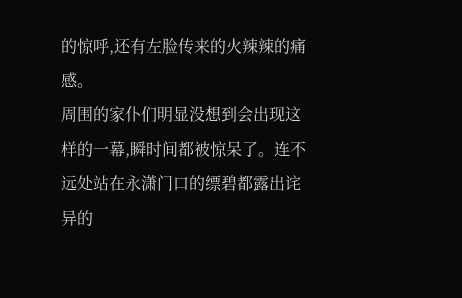的惊呼,还有左脸传来的火辣辣的痛感。
周围的家仆们明显没想到会出现这样的一幕,瞬时间都被惊呆了。连不远处站在永潇门口的缥碧都露出诧异的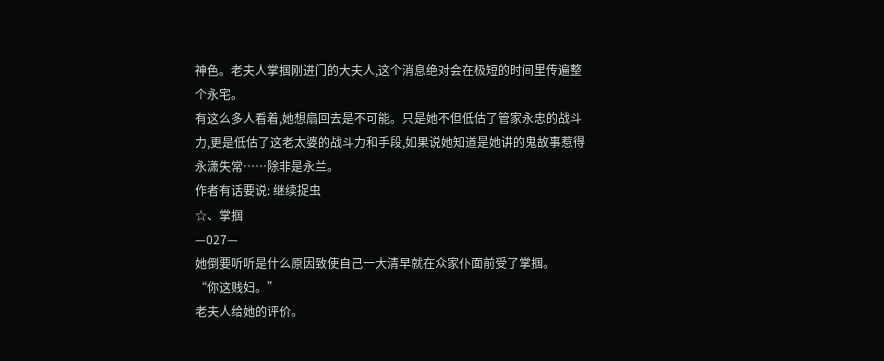神色。老夫人掌掴刚进门的大夫人,这个消息绝对会在极短的时间里传遍整个永宅。
有这么多人看着,她想扇回去是不可能。只是她不但低估了管家永忠的战斗力,更是低估了这老太婆的战斗力和手段,如果说她知道是她讲的鬼故事惹得永潇失常……除非是永兰。
作者有话要说: 继续捉虫
☆、掌掴
—027—
她倒要听听是什么原因致使自己一大清早就在众家仆面前受了掌掴。
“你这贱妇。”
老夫人给她的评价。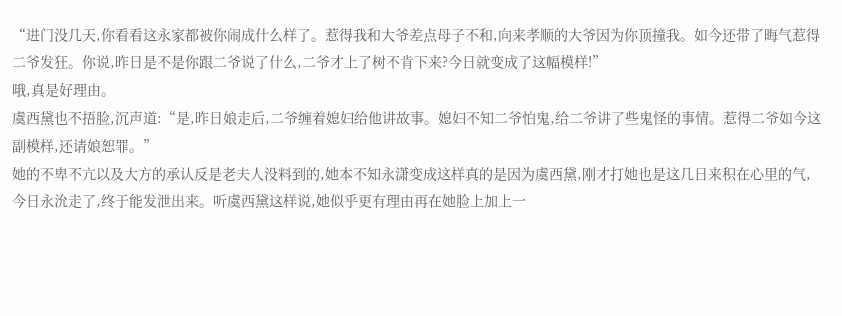“进门没几天,你看看这永家都被你闹成什么样了。惹得我和大爷差点母子不和,向来孝顺的大爷因为你顶撞我。如今还带了晦气惹得二爷发狂。你说,昨日是不是你跟二爷说了什么,二爷才上了树不肯下来?今日就变成了这幅模样!”
哦,真是好理由。
虞西黛也不捂脸,沉声道:“是,昨日娘走后,二爷缠着媳妇给他讲故事。媳妇不知二爷怕鬼,给二爷讲了些鬼怪的事情。惹得二爷如今这副模样,还请娘恕罪。”
她的不卑不亢以及大方的承认反是老夫人没料到的,她本不知永潇变成这样真的是因为虞西黛,刚才打她也是这几日来积在心里的气,今日永沇走了,终于能发泄出来。听虞西黛这样说,她似乎更有理由再在她脸上加上一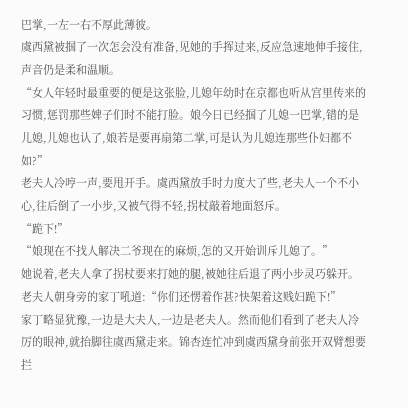巴掌,一左一右不厚此薄彼。
虞西黛被掴了一次怎会没有准备,见她的手挥过来,反应急速地伸手接住,声音仍是柔和温顺。
“女人年轻时最重要的便是这张脸,儿媳年幼时在京都也听从宫里传来的习惯,惩罚那些婢子们时不能打脸。娘今日已经掴了儿媳一巴掌,错的是儿媳,儿媳也认了,娘若是要再扇第二掌,可是认为儿媳连那些仆妇都不如?”
老夫人冷哼一声,要甩开手。虞西黛放手时力度大了些,老夫人一个不小心,往后倒了一小步,又被气得不轻,拐杖敲着地面怒斥。
“跪下!”
“娘现在不找人解决二爷现在的麻烦,怎的又开始训斥儿媳了。”
她说着,老夫人拿了拐杖要来打她的腿,被她往后退了两小步灵巧躲开。老夫人朝身旁的家丁吼道:“你们还愣着作甚?快架着这贱妇跪下!”
家丁略显犹豫,一边是大夫人,一边是老夫人。然而他们看到了老夫人冷厉的眼神,就抬脚往虞西黛走来。锦杏连忙冲到虞西黛身前张开双臂想要拦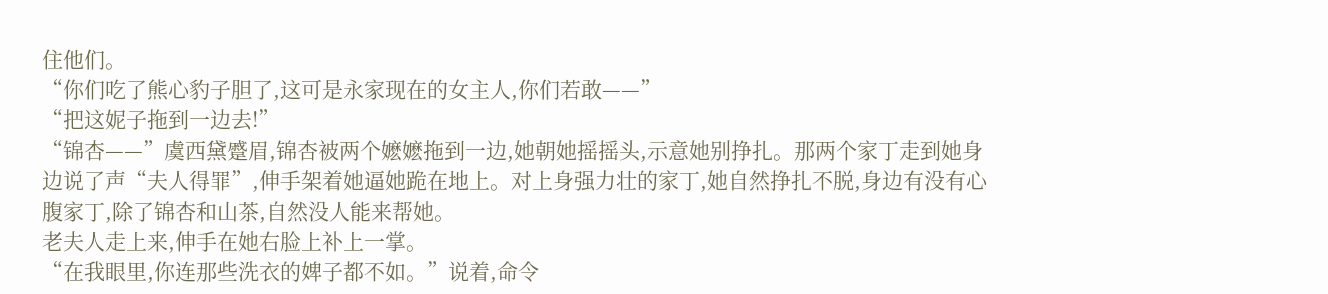住他们。
“你们吃了熊心豹子胆了,这可是永家现在的女主人,你们若敢——”
“把这妮子拖到一边去!”
“锦杏——”虞西黛蹙眉,锦杏被两个嬷嬷拖到一边,她朝她摇摇头,示意她别挣扎。那两个家丁走到她身边说了声“夫人得罪”,伸手架着她逼她跪在地上。对上身强力壮的家丁,她自然挣扎不脱,身边有没有心腹家丁,除了锦杏和山茶,自然没人能来帮她。
老夫人走上来,伸手在她右脸上补上一掌。
“在我眼里,你连那些洗衣的婢子都不如。”说着,命令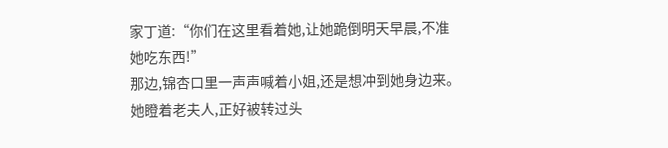家丁道:“你们在这里看着她,让她跪倒明天早晨,不准她吃东西!”
那边,锦杏口里一声声喊着小姐,还是想冲到她身边来。她瞪着老夫人,正好被转过头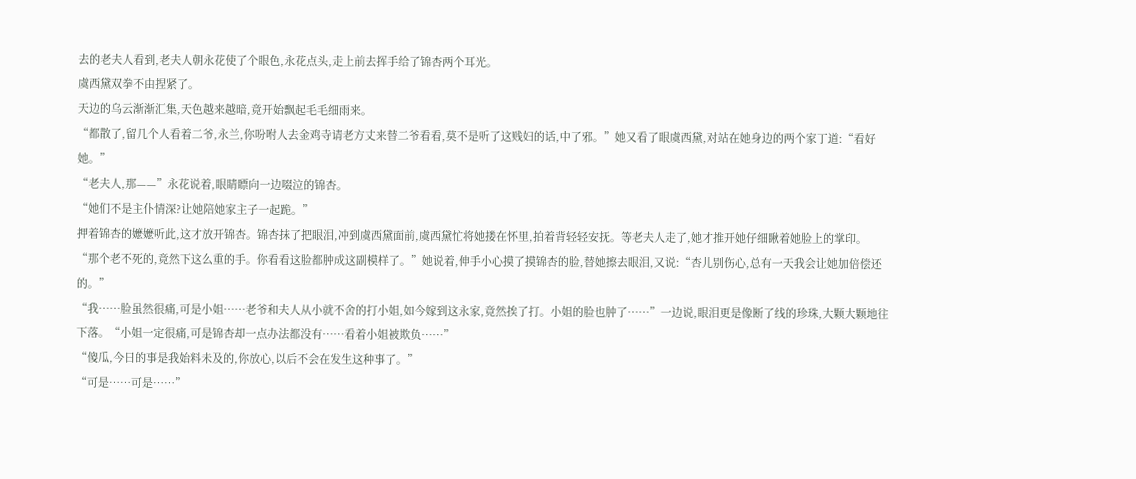去的老夫人看到,老夫人朝永花使了个眼色,永花点头,走上前去挥手给了锦杏两个耳光。
虞西黛双拳不由捏紧了。
天边的乌云渐渐汇集,天色越来越暗,竟开始飘起毛毛细雨来。
“都散了,留几个人看着二爷,永兰,你吩咐人去金鸡寺请老方丈来替二爷看看,莫不是听了这贱妇的话,中了邪。”她又看了眼虞西黛,对站在她身边的两个家丁道:“看好她。”
“老夫人,那——”永花说着,眼睛瞟向一边啜泣的锦杏。
“她们不是主仆情深?让她陪她家主子一起跪。”
押着锦杏的嬷嬷听此,这才放开锦杏。锦杏抹了把眼泪,冲到虞西黛面前,虞西黛忙将她搂在怀里,拍着背轻轻安抚。等老夫人走了,她才推开她仔细瞅着她脸上的掌印。
“那个老不死的,竟然下这么重的手。你看看这脸都肿成这副模样了。”她说着,伸手小心摸了摸锦杏的脸,替她擦去眼泪,又说:“杏儿别伤心,总有一天我会让她加倍偿还的。”
“我……脸虽然很痛,可是小姐……老爷和夫人从小就不舍的打小姐,如今嫁到这永家,竟然挨了打。小姐的脸也肿了……”一边说,眼泪更是像断了线的珍珠,大颗大颗地往下落。“小姐一定很痛,可是锦杏却一点办法都没有……看着小姐被欺负……”
“傻瓜,今日的事是我始料未及的,你放心,以后不会在发生这种事了。”
“可是……可是……”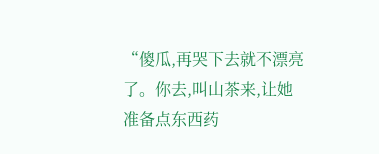“傻瓜,再哭下去就不漂亮了。你去,叫山茶来,让她准备点东西药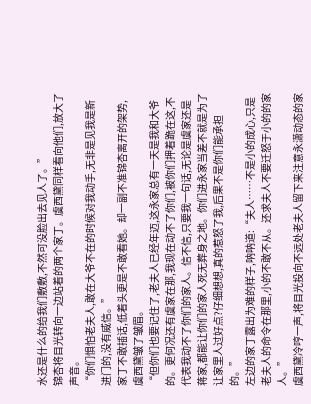水还是什么的给我们敷敷,不然可没脸出去见人了。”
锦杏将目光转向一边站着的两个家丁。虞西黛同样看向他们,放大了声音。
“你们惧怕老夫人,敢在大爷不在的时候对我动手,无非是见我是新进门的,没有威信。”
家丁不敢插话,低着头更是不敢看她。却一副不准锦杏离开的架势,虞西黛皱了皱眉。
“但你们也要记住了,老夫人已经年迈,这永家总有一天是我和大爷的。更何况还有虞家在那,我现在动不了你们,被你们押着跪在这,不代表我动不了你们的家人。信不信,只要我一句话,无论是虞家还是蒋家,都能让你们的家人死无葬身之地。你们进永家当差不就是为了让家里人过好点?仔细想想,真的惹怒了我,后果不是你们能承担的。”
左边的家丁露出为难的样子,呐呐道:“夫人……不是小的成心,只是老夫人的命令在那里,小的不敢不从。还求夫人不要迁怒于小的的家人。”
虞西黛冷哼一声,将目光投向不远处老夫人留下来注意永潇动态的家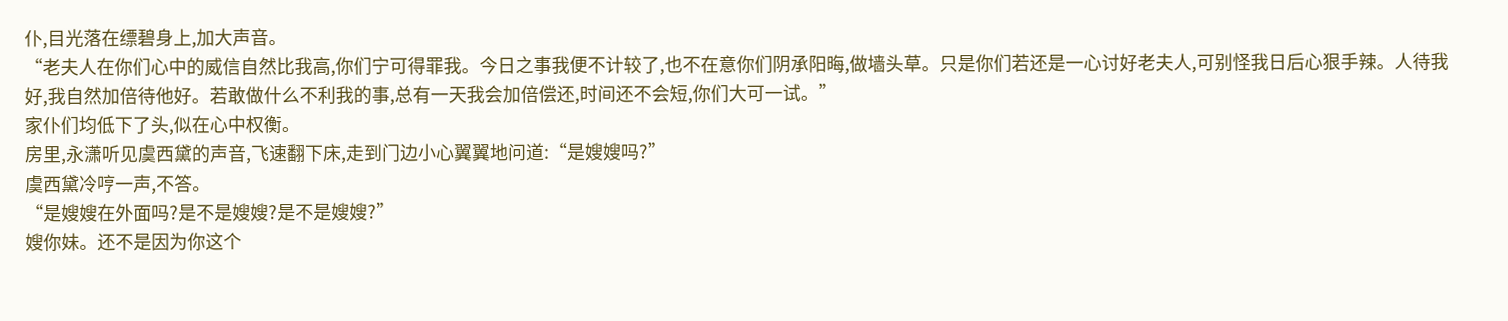仆,目光落在缥碧身上,加大声音。
“老夫人在你们心中的威信自然比我高,你们宁可得罪我。今日之事我便不计较了,也不在意你们阴承阳晦,做墙头草。只是你们若还是一心讨好老夫人,可别怪我日后心狠手辣。人待我好,我自然加倍待他好。若敢做什么不利我的事,总有一天我会加倍偿还,时间还不会短,你们大可一试。”
家仆们均低下了头,似在心中权衡。
房里,永潇听见虞西黛的声音,飞速翻下床,走到门边小心翼翼地问道:“是嫂嫂吗?”
虞西黛冷哼一声,不答。
“是嫂嫂在外面吗?是不是嫂嫂?是不是嫂嫂?”
嫂你妹。还不是因为你这个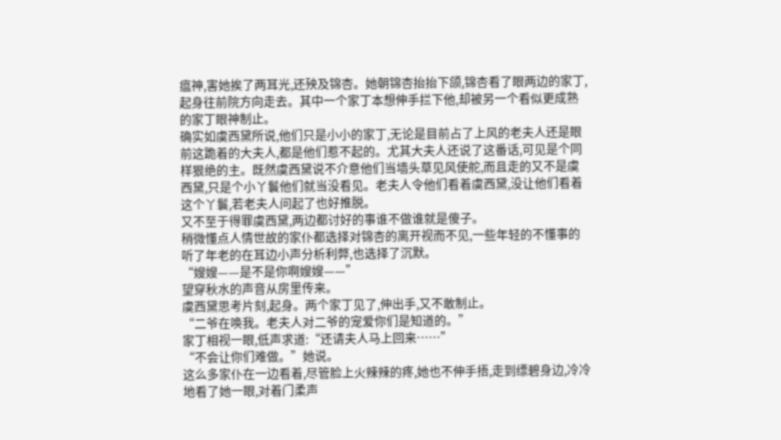瘟神,害她挨了两耳光,还殃及锦杏。她朝锦杏抬抬下颌,锦杏看了眼两边的家丁,起身往前院方向走去。其中一个家丁本想伸手拦下他,却被另一个看似更成熟的家丁眼神制止。
确实如虞西黛所说,他们只是小小的家丁,无论是目前占了上风的老夫人还是眼前这跪着的大夫人,都是他们惹不起的。尤其大夫人还说了这番话,可见是个同样狠绝的主。既然虞西黛说不介意他们当墙头草见风使舵,而且走的又不是虞西黛,只是个小丫鬟他们就当没看见。老夫人令他们看着虞西黛,没让他们看着这个丫鬟,若老夫人问起了也好推脱。
又不至于得罪虞西黛,两边都讨好的事谁不做谁就是傻子。
稍微懂点人情世故的家仆都选择对锦杏的离开视而不见,一些年轻的不懂事的听了年老的在耳边小声分析利弊,也选择了沉默。
“嫂嫂——是不是你啊嫂嫂——”
望穿秋水的声音从房里传来。
虞西黛思考片刻,起身。两个家丁见了,伸出手,又不敢制止。
“二爷在唤我。老夫人对二爷的宠爱你们是知道的。”
家丁相视一眼,低声求道:“还请夫人马上回来……”
“不会让你们难做。”她说。
这么多家仆在一边看着,尽管脸上火辣辣的疼,她也不伸手捂,走到缥碧身边,冷冷地看了她一眼,对着门柔声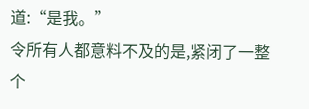道:“是我。”
令所有人都意料不及的是,紧闭了一整个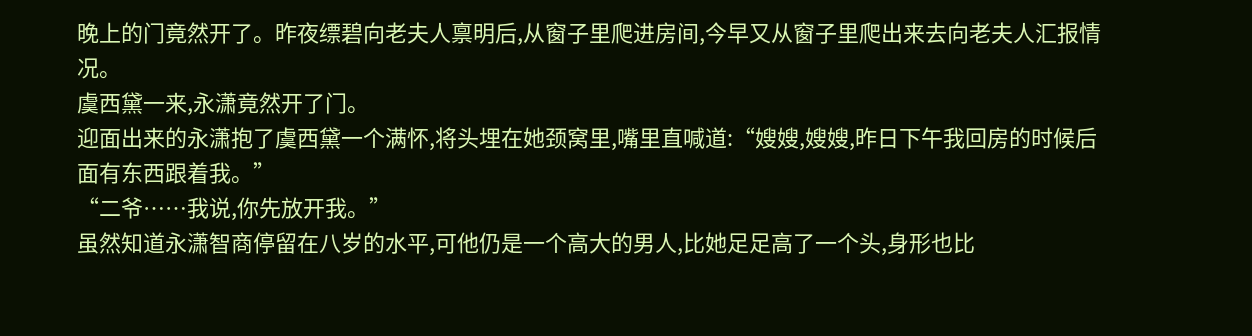晚上的门竟然开了。昨夜缥碧向老夫人禀明后,从窗子里爬进房间,今早又从窗子里爬出来去向老夫人汇报情况。
虞西黛一来,永潇竟然开了门。
迎面出来的永潇抱了虞西黛一个满怀,将头埋在她颈窝里,嘴里直喊道:“嫂嫂,嫂嫂,昨日下午我回房的时候后面有东西跟着我。”
“二爷……我说,你先放开我。”
虽然知道永潇智商停留在八岁的水平,可他仍是一个高大的男人,比她足足高了一个头,身形也比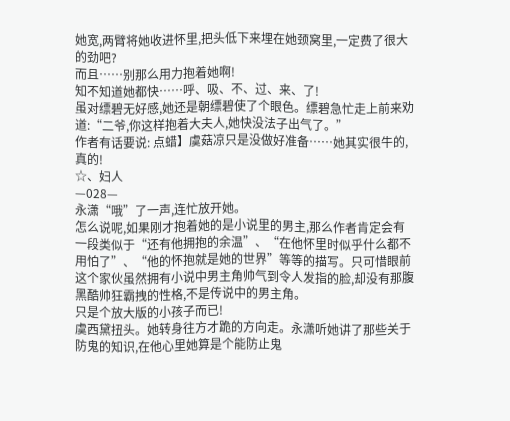她宽,两臂将她收进怀里,把头低下来埋在她颈窝里,一定费了很大的劲吧?
而且……别那么用力抱着她啊!
知不知道她都快……呼、吸、不、过、来、了!
虽对缥碧无好感,她还是朝缥碧使了个眼色。缥碧急忙走上前来劝道:“二爷,你这样抱着大夫人,她快没法子出气了。”
作者有话要说: 点蜡】虞菇凉只是没做好准备……她其实很牛的,真的!
☆、妇人
—028—
永潇“哦”了一声,连忙放开她。
怎么说呢,如果刚才抱着她的是小说里的男主,那么作者肯定会有一段类似于“还有他拥抱的余温”、“在他怀里时似乎什么都不用怕了”、“他的怀抱就是她的世界”等等的描写。只可惜眼前这个家伙虽然拥有小说中男主角帅气到令人发指的脸,却没有那腹黑酷帅狂霸拽的性格,不是传说中的男主角。
只是个放大版的小孩子而已!
虞西黛扭头。她转身往方才跪的方向走。永潇听她讲了那些关于防鬼的知识,在他心里她算是个能防止鬼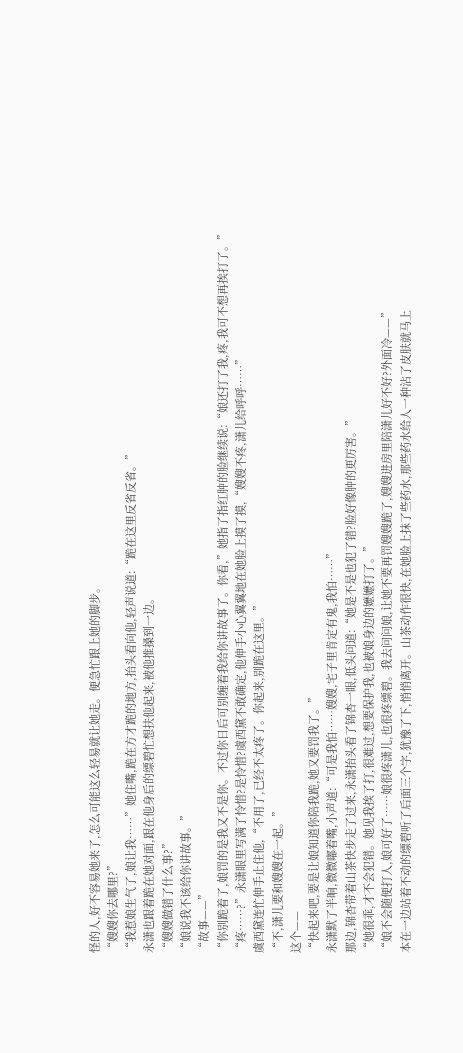怪的人,好不容易她来了,怎么可能这么轻易就让她走。便急忙跟上她的脚步。
“嫂嫂你去哪里?”
“我惹娘生气了,娘让我……”她住嘴,跪在方才跪的地方,抬头看向他,轻声说道:“跪在这里反省反省。”
永潇也跟着跪在她对面,跟在他身后的缥碧忙想扶他起来,被他推搡到一边。
“嫂嫂做错了什么事?”
“娘说我不该给你讲故事。”
“故事——”
“你别跪着了,娘罚的是我又不是你。不过你日后可别缠着我给你讲故事了。你看,”她指了指红肿的脸继续说:“娘还打了我,疼,我可不想再挨打了。”
“疼……?”永潇眼里写满了怜惜?是怜惜?虞西黛不敢确定,他伸手小心翼翼地在她脸上摸了摸,“嫂嫂不疼,潇儿给呼呼……”
虞西黛连忙伸手止住他,“不用了,已经不太疼了。你起来,别跪在这里。”
“不,潇儿要和嫂嫂在一起。”
这个——
“快起来吧,要是让娘知道你陪我跪,她又要罚我了。”
永潇默了半晌,微微嘟着嘴,小声道:“可是我怕……嫂嫂,宅子里肯定有鬼,我怕……”
那边,锦杏带着山茶快步走了过来,永潇抬头看了锦杏一眼,低头问道:“她是不是也犯了错?脸好像肿的更厉害。”
“她很乖,才不会犯错。她见我挨了打,很难过,想要保护我,也被娘身边的嬷嬷打了。”
“娘不会随便打人,娘可好了……娘很疼潇儿,也很疼缥碧。我去问问娘,让她不要再罚嫂嫂跪了,嫂嫂进房里陪潇儿好不好?外面冷——”
本在一边站着不动的缥碧听了后面三个字,犹豫了下,悄悄离开。山茶动作很快,在她脸上抹了些药水,那些药水给人一种沾了皮肤就马上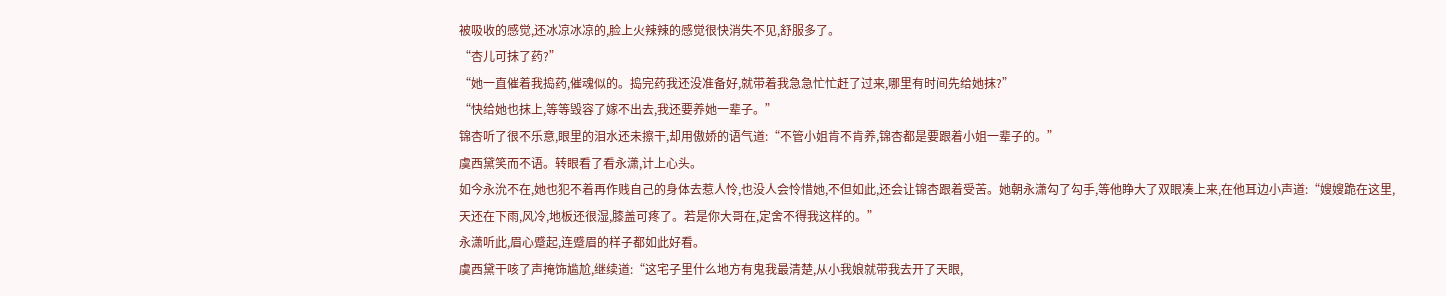被吸收的感觉,还冰凉冰凉的,脸上火辣辣的感觉很快消失不见,舒服多了。
“杏儿可抹了药?”
“她一直催着我捣药,催魂似的。捣完药我还没准备好,就带着我急急忙忙赶了过来,哪里有时间先给她抹?”
“快给她也抹上,等等毁容了嫁不出去,我还要养她一辈子。”
锦杏听了很不乐意,眼里的泪水还未擦干,却用傲娇的语气道:“不管小姐肯不肯养,锦杏都是要跟着小姐一辈子的。”
虞西黛笑而不语。转眼看了看永潇,计上心头。
如今永沇不在,她也犯不着再作贱自己的身体去惹人怜,也没人会怜惜她,不但如此,还会让锦杏跟着受苦。她朝永潇勾了勾手,等他睁大了双眼凑上来,在他耳边小声道:“嫂嫂跪在这里,天还在下雨,风冷,地板还很湿,膝盖可疼了。若是你大哥在,定舍不得我这样的。”
永潇听此,眉心蹙起,连蹙眉的样子都如此好看。
虞西黛干咳了声掩饰尴尬,继续道:“这宅子里什么地方有鬼我最清楚,从小我娘就带我去开了天眼,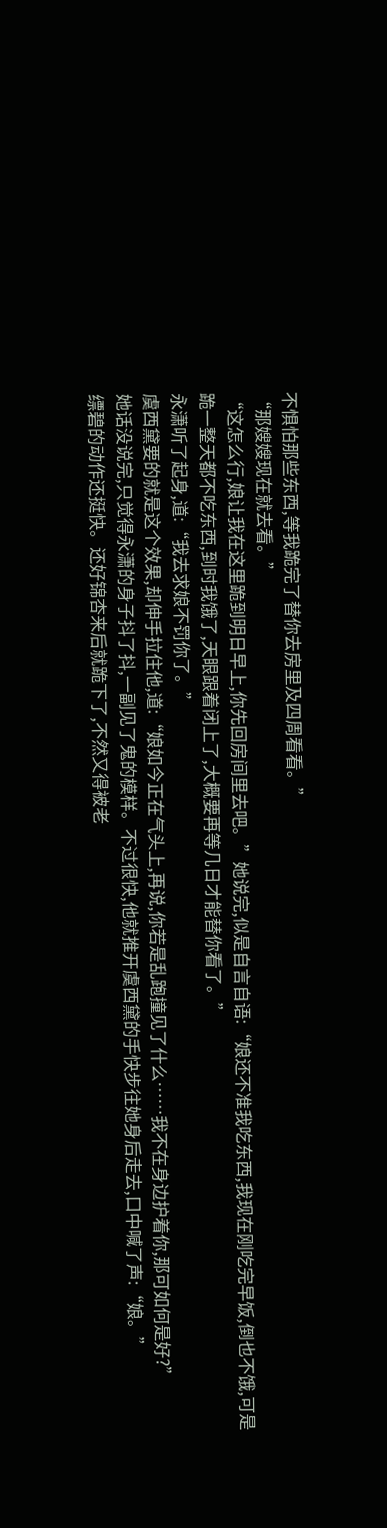不惧怕那些东西,等我跪完了替你去房里及四周看看。”
“那嫂嫂现在就去看。”
“这怎么行,娘让我在这里跪到明日早上,你先回房间里去吧。”她说完,似是自言自语:“娘还不准我吃东西,我现在刚吃完早饭,倒也不饿,可是跪一整天都不吃东西,到时我饿了,天眼跟着闭上了,大概要再等几日才能替你看了。”
永潇听了起身,道:“我去求娘不罚你了。”
虞西黛要的就是这个效果,却伸手拉住他,道:“娘如今正在气头上,再说,你若是乱跑撞见了什么……我不在身边护着你,那可如何是好?”
她话没说完,只觉得永潇的身子抖了抖,一副见了鬼的模样。不过很快,他就推开虞西黛的手快步往她身后走去,口中喊了声:“娘。”
缥碧的动作还挺快。还好锦杏来后就跪下了,不然又得被老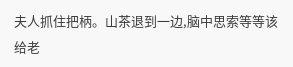夫人抓住把柄。山茶退到一边,脑中思索等等该给老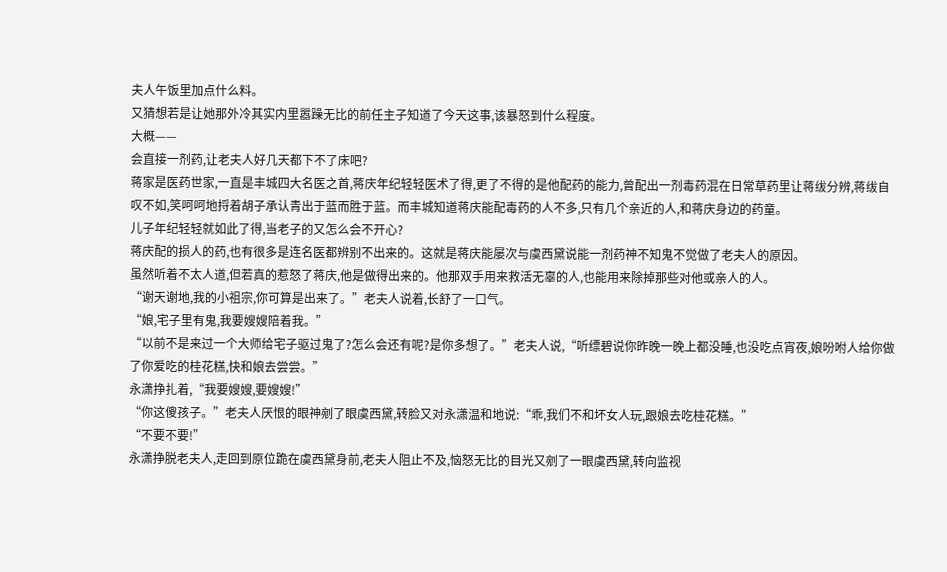夫人午饭里加点什么料。
又猜想若是让她那外冷其实内里嚣躁无比的前任主子知道了今天这事,该暴怒到什么程度。
大概——
会直接一剂药,让老夫人好几天都下不了床吧?
蒋家是医药世家,一直是丰城四大名医之首,蒋庆年纪轻轻医术了得,更了不得的是他配药的能力,曾配出一剂毒药混在日常草药里让蒋绂分辨,蒋绂自叹不如,笑呵呵地捋着胡子承认青出于蓝而胜于蓝。而丰城知道蒋庆能配毒药的人不多,只有几个亲近的人,和蒋庆身边的药童。
儿子年纪轻轻就如此了得,当老子的又怎么会不开心?
蒋庆配的损人的药,也有很多是连名医都辨别不出来的。这就是蒋庆能屡次与虞西黛说能一剂药神不知鬼不觉做了老夫人的原因。
虽然听着不太人道,但若真的惹怒了蒋庆,他是做得出来的。他那双手用来救活无辜的人,也能用来除掉那些对他或亲人的人。
“谢天谢地,我的小祖宗,你可算是出来了。”老夫人说着,长舒了一口气。
“娘,宅子里有鬼,我要嫂嫂陪着我。”
“以前不是来过一个大师给宅子驱过鬼了?怎么会还有呢?是你多想了。”老夫人说,“听缥碧说你昨晚一晚上都没睡,也没吃点宵夜,娘吩咐人给你做了你爱吃的桂花糕,快和娘去尝尝。”
永潇挣扎着,“我要嫂嫂,要嫂嫂!”
“你这傻孩子。”老夫人厌恨的眼神剜了眼虞西黛,转脸又对永潇温和地说:“乖,我们不和坏女人玩,跟娘去吃桂花糕。”
“不要不要!”
永潇挣脱老夫人,走回到原位跪在虞西黛身前,老夫人阻止不及,恼怒无比的目光又剜了一眼虞西黛,转向监视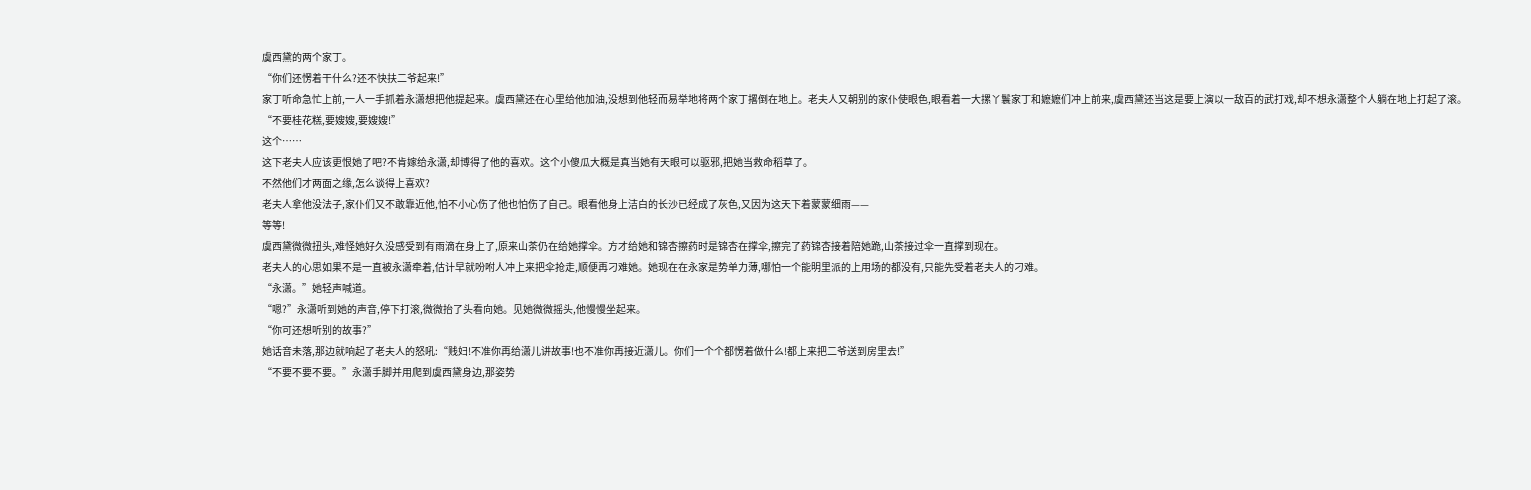虞西黛的两个家丁。
“你们还愣着干什么?还不快扶二爷起来!”
家丁听命急忙上前,一人一手抓着永潇想把他提起来。虞西黛还在心里给他加油,没想到他轻而易举地将两个家丁撂倒在地上。老夫人又朝别的家仆使眼色,眼看着一大摞丫鬟家丁和嬷嬷们冲上前来,虞西黛还当这是要上演以一敌百的武打戏,却不想永潇整个人躺在地上打起了滚。
“不要桂花糕,要嫂嫂,要嫂嫂!”
这个……
这下老夫人应该更恨她了吧?不肯嫁给永潇,却博得了他的喜欢。这个小傻瓜大概是真当她有天眼可以驱邪,把她当救命稻草了。
不然他们才两面之缘,怎么谈得上喜欢?
老夫人拿他没法子,家仆们又不敢靠近他,怕不小心伤了他也怕伤了自己。眼看他身上洁白的长沙已经成了灰色,又因为这天下着蒙蒙细雨——
等等!
虞西黛微微扭头,难怪她好久没感受到有雨滴在身上了,原来山茶仍在给她撑伞。方才给她和锦杏擦药时是锦杏在撑伞,擦完了药锦杏接着陪她跪,山茶接过伞一直撑到现在。
老夫人的心思如果不是一直被永潇牵着,估计早就吩咐人冲上来把伞抢走,顺便再刁难她。她现在在永家是势单力薄,哪怕一个能明里派的上用场的都没有,只能先受着老夫人的刁难。
“永潇。”她轻声喊道。
“嗯?”永潇听到她的声音,停下打滚,微微抬了头看向她。见她微微摇头,他慢慢坐起来。
“你可还想听别的故事?”
她话音未落,那边就响起了老夫人的怒吼:“贱妇!不准你再给潇儿讲故事!也不准你再接近潇儿。你们一个个都愣着做什么!都上来把二爷送到房里去!”
“不要不要不要。”永潇手脚并用爬到虞西黛身边,那姿势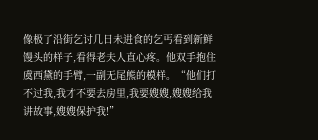像极了沿街乞讨几日未进食的乞丐看到新鲜馒头的样子,看得老夫人直心疼。他双手抱住虞西黛的手臂,一副无尾熊的模样。“他们打不过我,我才不要去房里,我要嫂嫂,嫂嫂给我讲故事,嫂嫂保护我!”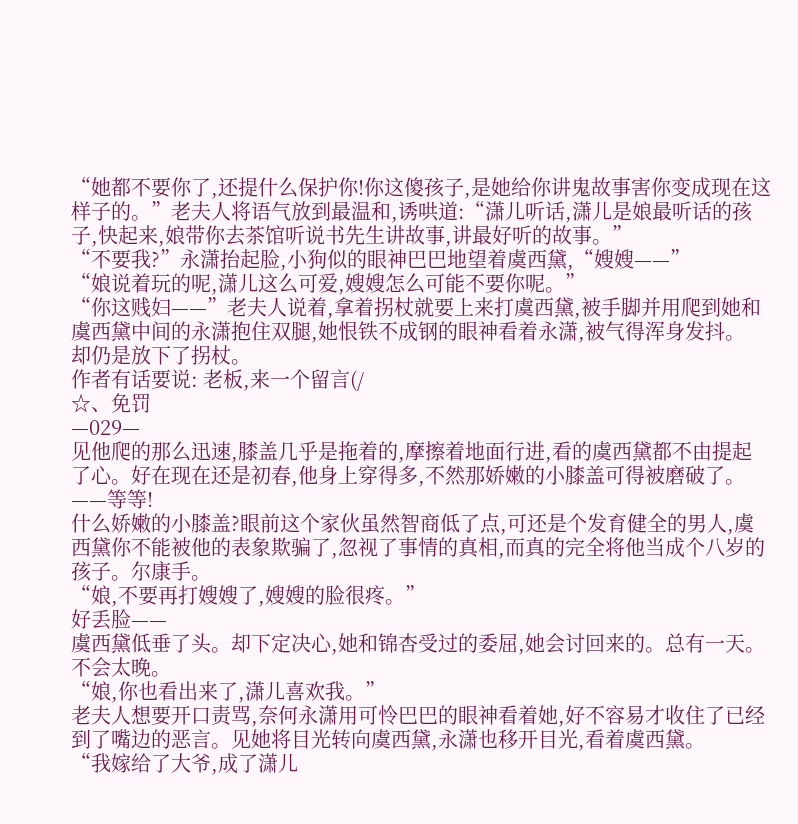“她都不要你了,还提什么保护你!你这傻孩子,是她给你讲鬼故事害你变成现在这样子的。”老夫人将语气放到最温和,诱哄道:“潇儿听话,潇儿是娘最听话的孩子,快起来,娘带你去茶馆听说书先生讲故事,讲最好听的故事。”
“不要我?”永潇抬起脸,小狗似的眼神巴巴地望着虞西黛,“嫂嫂——”
“娘说着玩的呢,潇儿这么可爱,嫂嫂怎么可能不要你呢。”
“你这贱妇——”老夫人说着,拿着拐杖就要上来打虞西黛,被手脚并用爬到她和虞西黛中间的永潇抱住双腿,她恨铁不成钢的眼神看着永潇,被气得浑身发抖。
却仍是放下了拐杖。
作者有话要说: 老板,来一个留言(/
☆、免罚
—029—
见他爬的那么迅速,膝盖几乎是拖着的,摩擦着地面行进,看的虞西黛都不由提起了心。好在现在还是初春,他身上穿得多,不然那娇嫩的小膝盖可得被磨破了。
——等等!
什么娇嫩的小膝盖?眼前这个家伙虽然智商低了点,可还是个发育健全的男人,虞西黛你不能被他的表象欺骗了,忽视了事情的真相,而真的完全将他当成个八岁的孩子。尔康手。
“娘,不要再打嫂嫂了,嫂嫂的脸很疼。”
好丢脸——
虞西黛低垂了头。却下定决心,她和锦杏受过的委屈,她会讨回来的。总有一天。
不会太晚。
“娘,你也看出来了,潇儿喜欢我。”
老夫人想要开口责骂,奈何永潇用可怜巴巴的眼神看着她,好不容易才收住了已经到了嘴边的恶言。见她将目光转向虞西黛,永潇也移开目光,看着虞西黛。
“我嫁给了大爷,成了潇儿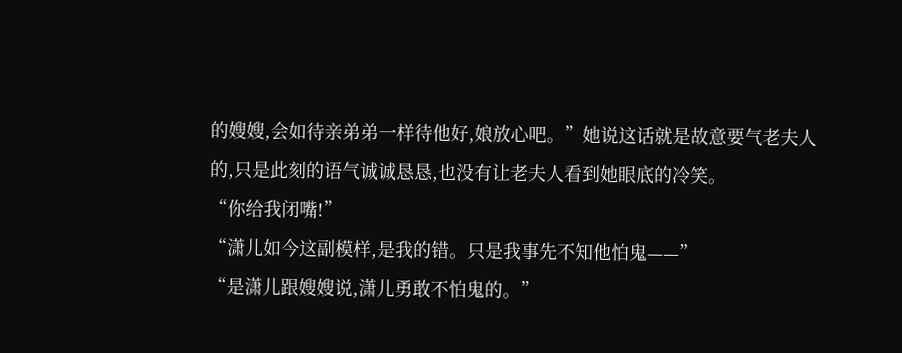的嫂嫂,会如待亲弟弟一样待他好,娘放心吧。”她说这话就是故意要气老夫人的,只是此刻的语气诚诚恳恳,也没有让老夫人看到她眼底的冷笑。
“你给我闭嘴!”
“潇儿如今这副模样,是我的错。只是我事先不知他怕鬼——”
“是潇儿跟嫂嫂说,潇儿勇敢不怕鬼的。”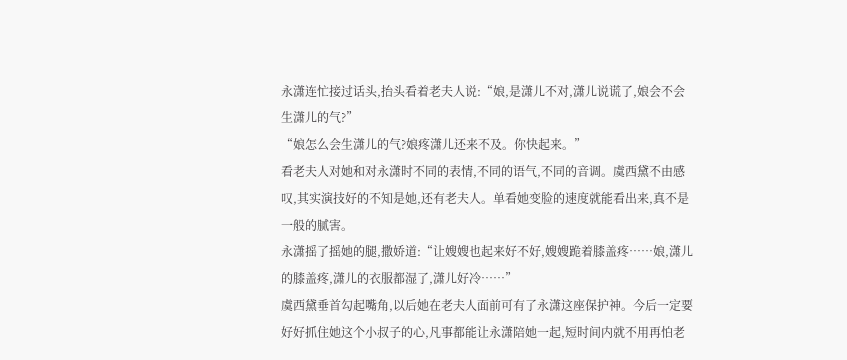永潇连忙接过话头,抬头看着老夫人说:“娘,是潇儿不对,潇儿说谎了,娘会不会生潇儿的气?”
“娘怎么会生潇儿的气?娘疼潇儿还来不及。你快起来。”
看老夫人对她和对永潇时不同的表情,不同的语气,不同的音调。虞西黛不由感叹,其实演技好的不知是她,还有老夫人。单看她变脸的速度就能看出来,真不是一般的腻害。
永潇摇了摇她的腿,撒娇道:“让嫂嫂也起来好不好,嫂嫂跪着膝盖疼……娘,潇儿的膝盖疼,潇儿的衣服都湿了,潇儿好冷……”
虞西黛垂首勾起嘴角,以后她在老夫人面前可有了永潇这座保护神。今后一定要好好抓住她这个小叔子的心,凡事都能让永潇陪她一起,短时间内就不用再怕老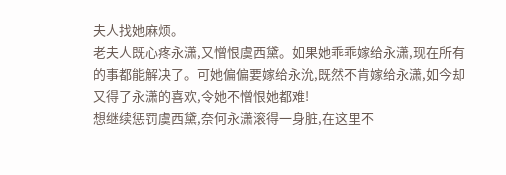夫人找她麻烦。
老夫人既心疼永潇,又憎恨虞西黛。如果她乖乖嫁给永潇,现在所有的事都能解决了。可她偏偏要嫁给永沇,既然不肯嫁给永潇,如今却又得了永潇的喜欢,令她不憎恨她都难!
想继续惩罚虞西黛,奈何永潇滚得一身脏,在这里不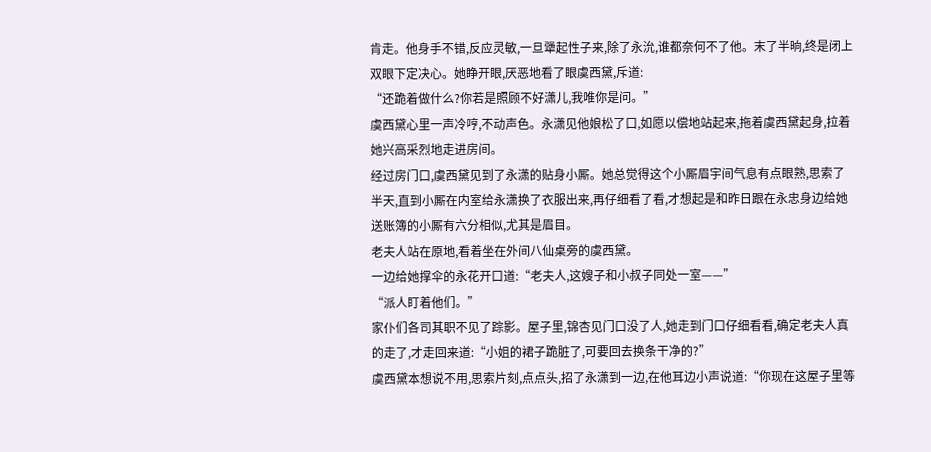肯走。他身手不错,反应灵敏,一旦犟起性子来,除了永沇,谁都奈何不了他。末了半晌,终是闭上双眼下定决心。她睁开眼,厌恶地看了眼虞西黛,斥道:
“还跪着做什么?你若是照顾不好潇儿,我唯你是问。”
虞西黛心里一声冷哼,不动声色。永潇见他娘松了口,如愿以偿地站起来,拖着虞西黛起身,拉着她兴高采烈地走进房间。
经过房门口,虞西黛见到了永潇的贴身小厮。她总觉得这个小厮眉宇间气息有点眼熟,思索了半天,直到小厮在内室给永潇换了衣服出来,再仔细看了看,才想起是和昨日跟在永忠身边给她送账簿的小厮有六分相似,尤其是眉目。
老夫人站在原地,看着坐在外间八仙桌旁的虞西黛。
一边给她撑伞的永花开口道:“老夫人,这嫂子和小叔子同处一室——”
“派人盯着他们。”
家仆们各司其职不见了踪影。屋子里,锦杏见门口没了人,她走到门口仔细看看,确定老夫人真的走了,才走回来道:“小姐的裙子跪脏了,可要回去换条干净的?”
虞西黛本想说不用,思索片刻,点点头,招了永潇到一边,在他耳边小声说道:“你现在这屋子里等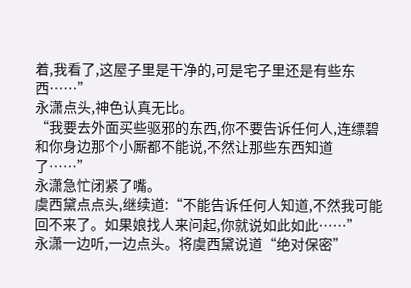着,我看了,这屋子里是干净的,可是宅子里还是有些东西……”
永潇点头,神色认真无比。
“我要去外面买些驱邪的东西,你不要告诉任何人,连缥碧和你身边那个小厮都不能说,不然让那些东西知道了……”
永潇急忙闭紧了嘴。
虞西黛点点头,继续道:“不能告诉任何人知道,不然我可能回不来了。如果娘找人来问起,你就说如此如此……”
永潇一边听,一边点头。将虞西黛说道“绝对保密”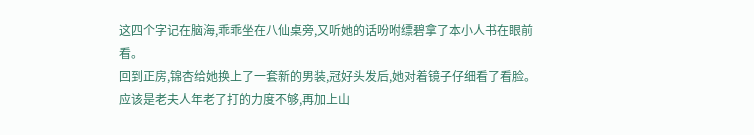这四个字记在脑海,乖乖坐在八仙桌旁,又听她的话吩咐缥碧拿了本小人书在眼前看。
回到正房,锦杏给她换上了一套新的男装,冠好头发后,她对着镜子仔细看了看脸。应该是老夫人年老了打的力度不够,再加上山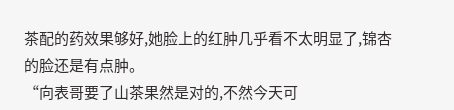茶配的药效果够好,她脸上的红肿几乎看不太明显了,锦杏的脸还是有点肿。
“向表哥要了山茶果然是对的,不然今天可